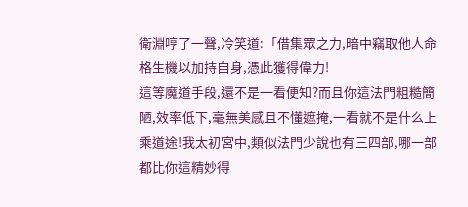衛淵哼了一聲,冷笑道:「借集眾之力,暗中竊取他人命格生機以加持自身,憑此獲得偉力!
這等魔道手段,還不是一看便知?而且你這法門粗糙簡陋,效率低下,毫無美感且不懂遮掩,一看就不是什么上乘道途!我太初宮中,類似法門少說也有三四部,哪一部都比你這精妙得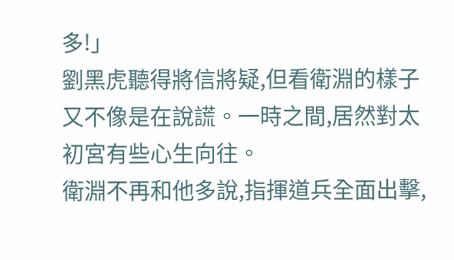多!」
劉黑虎聽得將信將疑,但看衛淵的樣子又不像是在說謊。一時之間,居然對太初宮有些心生向往。
衛淵不再和他多說,指揮道兵全面出擊,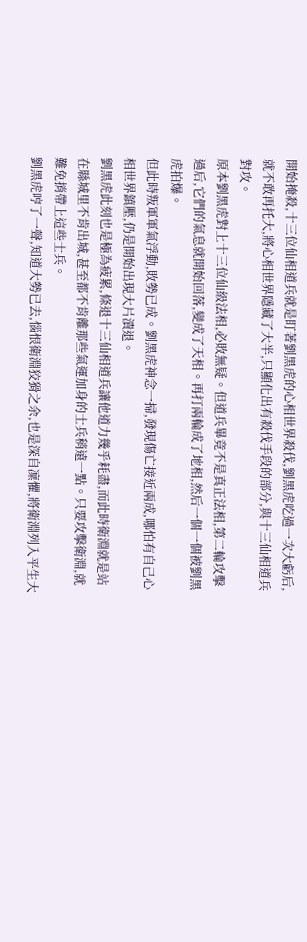開始掩殺,十三位仙相道兵就是盯著劉黑虎的心相世界殺伐,劉黑虎吃過一次大虧后,就不敢再托大,將心相世界隱藏了大半,只顯化出有殺伐手段的部分,與十三仙相道兵對攻。
原本劉黑虎對上十三位仙級法相,必敗無疑。但道兵畢竟不是真正法相,第二輪攻擊過后,它們的氣息就開始回落,變成了天相。再打兩輪成了地相,然后一個一個被劉黑虎拍爆。
但此時叛軍軍氣浮動,敗勢已成。劉黑虎神念一掃,發現傷亡接近兩成,哪怕有自己心相世界鎮壓,仍是開始出現大片潰退。
劉黑虎此刻也是極為疲累,條退十三仙相道兵讓他道力幾乎耗盡,而此時衛淵就是站在縣城里不肯出城,甚至都不肯離那些氣運加身的士兵稍遠一點。只要攻擊衛淵,就難免捎帶上這些士兵。
劉黑虎哼了一聲,知道大勢已去,惱恨衛淵狡猾之余,也是深自凜懼,將衛淵列入平生大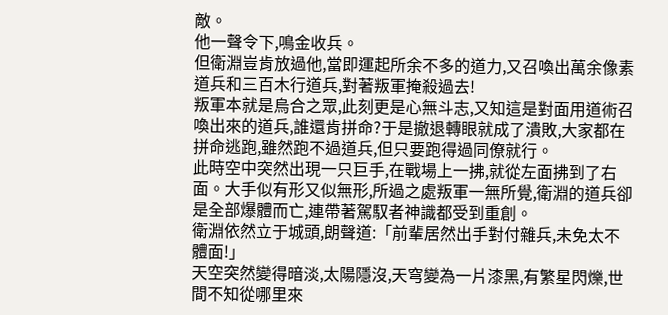敵。
他一聲令下,鳴金收兵。
但衛淵豈肯放過他,當即運起所余不多的道力,又召喚出萬余像素道兵和三百木行道兵,對著叛軍掩殺過去!
叛軍本就是烏合之眾,此刻更是心無斗志,又知這是對面用道術召喚出來的道兵,誰還肯拼命?于是撤退轉眼就成了潰敗,大家都在拼命逃跑,雖然跑不過道兵,但只要跑得過同僚就行。
此時空中突然出現一只巨手,在戰場上一拂,就從左面拂到了右面。大手似有形又似無形,所過之處叛軍一無所覺,衛淵的道兵卻是全部爆體而亡,連帶著駕馭者神識都受到重創。
衛淵依然立于城頭,朗聲道:「前輩居然出手對付雜兵,未免太不體面!」
天空突然變得暗淡,太陽隱沒,天穹變為一片漆黑,有繁星閃爍,世間不知從哪里來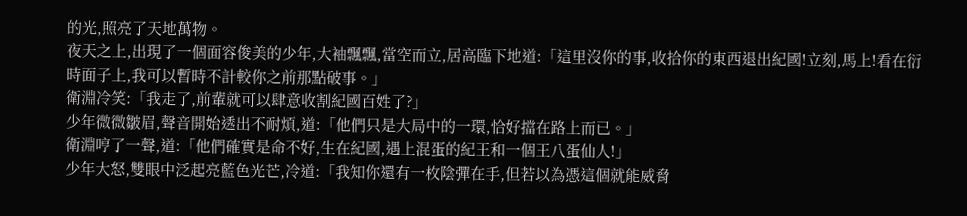的光,照亮了天地萬物。
夜天之上,出現了一個面容俊美的少年,大袖飄飄,當空而立,居高臨下地道:「這里沒你的事,收拾你的東西退出紀國!立刻,馬上!看在衍時面子上,我可以暫時不計較你之前那點破事。」
衛淵冷笑:「我走了,前輩就可以肆意收割紀國百姓了?」
少年微微皺眉,聲音開始透出不耐煩,道:「他們只是大局中的一環,恰好擋在路上而已。」
衛淵哼了一聲,道:「他們確實是命不好,生在紀國,遇上混蛋的紀王和一個王八蛋仙人!」
少年大怒,雙眼中泛起亮藍色光芒,冷道:「我知你還有一枚陰彈在手,但若以為憑這個就能威脅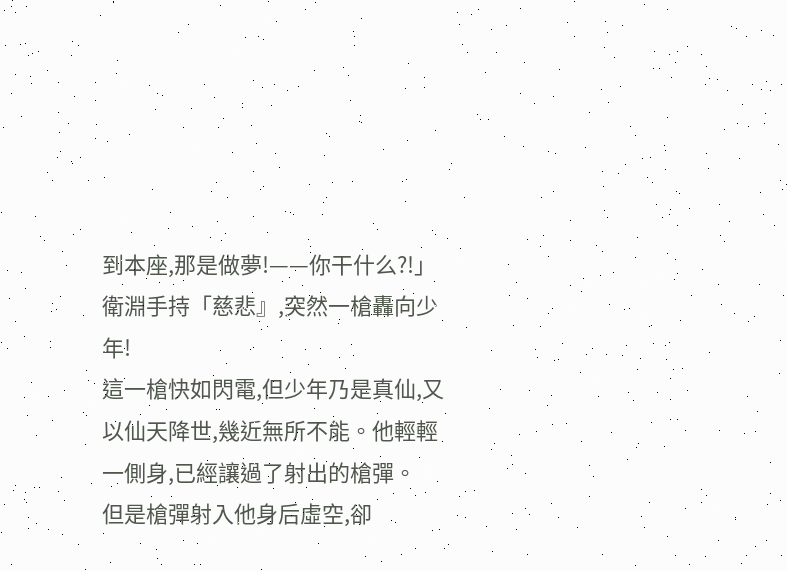到本座,那是做夢!——你干什么?!」
衛淵手持「慈悲』,突然一槍轟向少年!
這一槍快如閃電,但少年乃是真仙,又以仙天降世,幾近無所不能。他輕輕一側身,已經讓過了射出的槍彈。
但是槍彈射入他身后虛空,卻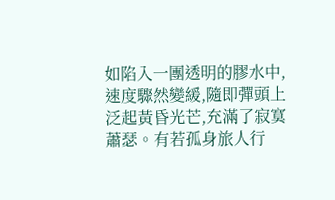如陷入一團透明的膠水中,速度驟然變緩,隨即彈頭上泛起黃昏光芒,充滿了寂寞蕭瑟。有若孤身旅人行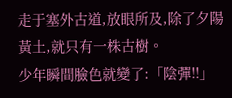走于塞外古道,放眼所及,除了夕陽黃土,就只有一株古樹。
少年瞬間臉色就變了:「陰彈!!」